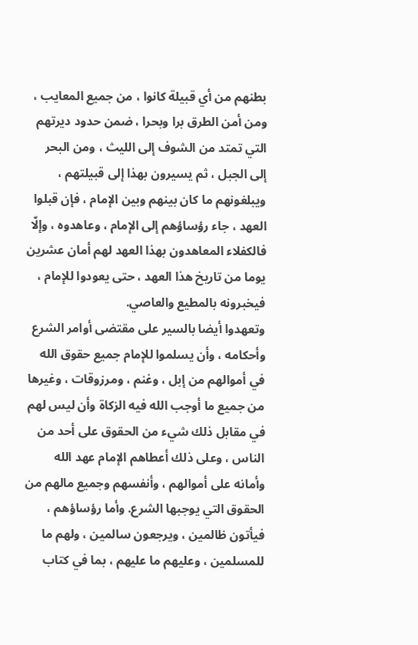بطنهم من أي قبيلة كانوا ، من جميع المعايب ، ومن أمن الطرق برا وبحرا ، ضمن حدود ديرتهم التي تمتد من الشوف إلى الليث ، ومن البحر إلى الجبل ، ثم يسيرون بهذا إلى قبيلتهم ، ويبلغونهم ما كان بينهم وبين الإمام ، فإن قبلوا العهد ، جاء رؤساؤهم إلى الإمام ، وعاهدوه ، وإلّا فالكفلاء المعاهدون بهذا العهد لهم أمان عشرين يوما من تاريخ هذا العهد ، حتى يعودوا للإمام ، فيخبرونه بالمطيع والعاصي.
وتعهدوا أيضا بالسير على مقتضى أوامر الشرع وأحكامه ، وأن يسلموا للإمام جميع حقوق الله في أموالهم من إبل ، وغنم ، ومرزوقات ، وغيرها من جميع ما أوجب الله فيه الزكاة وأن ليس لهم في مقابل ذلك شيء من الحقوق على أحد من الناس ، وعلى ذلك أعطاهم الإمام عهد الله وأمانه على أموالهم ، وأنفسهم وجميع مالهم من الحقوق التي يوجبها الشرع. وأما رؤساؤهم ، فيأتون ظالمين ، ويرجعون سالمين ، ولهم ما للمسلمين ، وعليهم ما عليهم ، بما في كتاب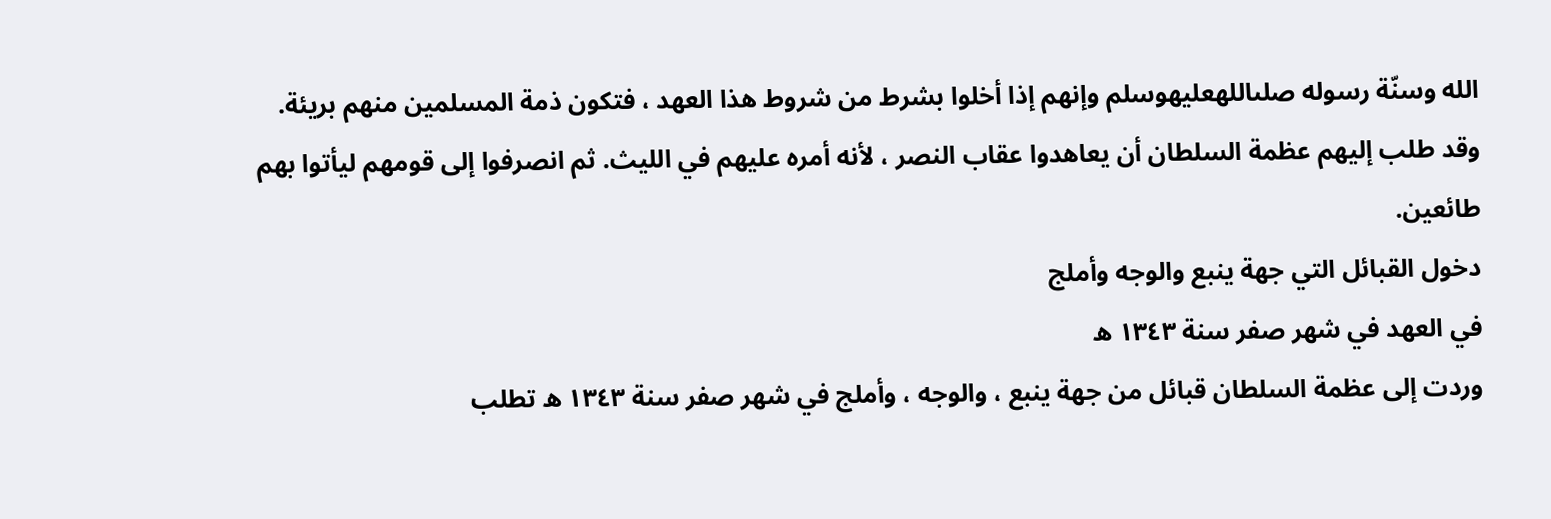الله وسنّة رسوله صلىاللهعليهوسلم وإنهم إذا أخلوا بشرط من شروط هذا العهد ، فتكون ذمة المسلمين منهم بريئة.
وقد طلب إليهم عظمة السلطان أن يعاهدوا عقاب النصر ، لأنه أمره عليهم في الليث. ثم انصرفوا إلى قومهم ليأتوا بهم طائعين.
دخول القبائل التي جهة ينبع والوجه وأملج
في العهد في شهر صفر سنة ١٣٤٣ ه
وردت إلى عظمة السلطان قبائل من جهة ينبع ، والوجه ، وأملج في شهر صفر سنة ١٣٤٣ ه تطلب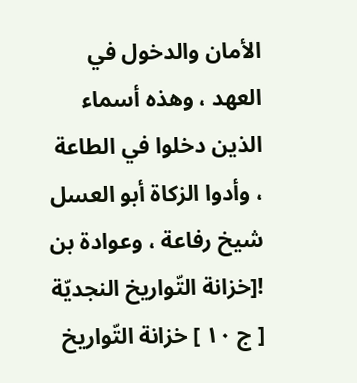الأمان والدخول في العهد ، وهذه أسماء الذين دخلوا في الطاعة ، وأدوا الزكاة أبو العسل شيخ رفاعة ، وعوادة بن
![خزانة التّواريخ النجديّة [ ج ١٠ ] خزانة التّواريخ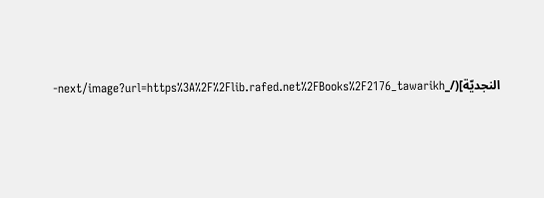النجديّة](/_next/image?url=https%3A%2F%2Flib.rafed.net%2FBooks%2F2176_tawarikh-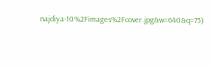najdiya-10%2Fimages%2Fcover.jpg&w=640&q=75)